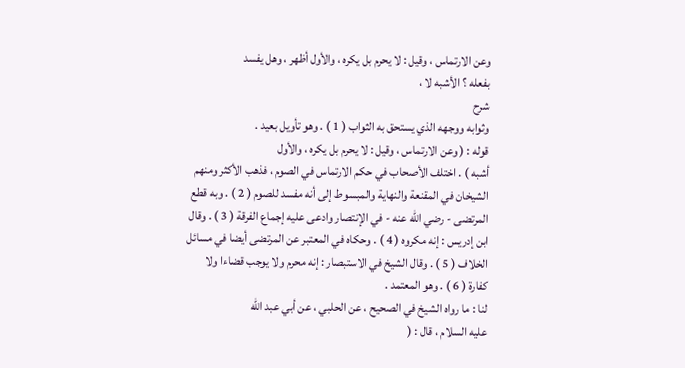وعن الارتماس ، وقيل : لا يحرم بل يكره ، والأول أظهر ، وهل يفسد
بفعله ؟ الأشبه لا ،
شرح
وثوابه ووجهه الذي يستحق به الثواب ( 1 ) . وهو تأويل بعيد .
قوله : ( وعن الارتماس ، وقيل : لا يحرم بل يكره ، والأول
أشبه ) . اختلف الأصحاب في حكم الارتماس في الصوم ، فذهب الأكثر ومنهم
الشيخان في المقنعة والنهاية والمبسوط إلى أنه مفسد للصوم ( 2 ) . وبه قطع
المرتضى - رضي الله عنه - في الإنتصار وادعى عليه إجماع الفرقة ( 3 ) . وقال
ابن إدريس : إنه مكروه ( 4 ) . وحكاه في المعتبر عن المرتضى أيضا في مسائل
الخلاف ( 5 ) . وقال الشيخ في الاستبصار : إنه محرم ولا يوجب قضاءا ولا
كفارة ( 6 ) . وهو المعتمد .
لنا : ما رواه الشيخ في الصحيح ، عن الحلبي ، عن أبي عبد الله
عليه السلام ، قال : (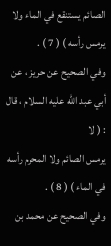الصائم يستنقع في الماء ولا يرمس رأسه ) ( 7 ) .
وفي الصحيح عن حريز ، عن أبي عبد الله عليه السلام ، قال : ( لا
يرمس الصائم ولا المحرم رأسه في الماء ) ( 8 ) .
وفي الصحيح عن محمد بن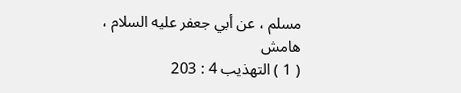مسلم ، عن أبي جعفر عليه السلام ،
هامش
( 1 ) التهذيب 4 : 203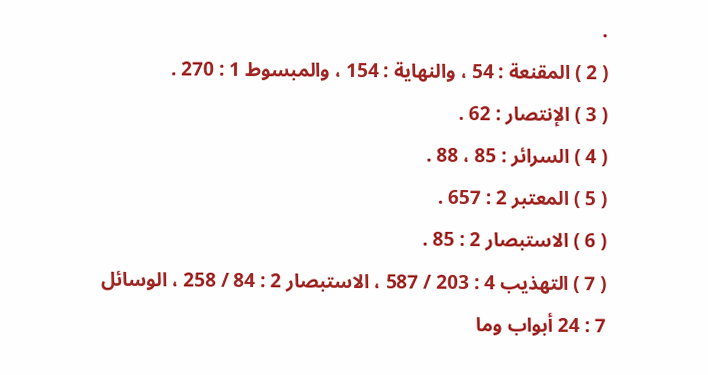.
( 2 ) المقنعة : 54 ، والنهاية : 154 ، والمبسوط 1 : 270 .
( 3 ) الإنتصار : 62 .
( 4 ) السرائر : 85 ، 88 .
( 5 ) المعتبر 2 : 657 .
( 6 ) الاستبصار 2 : 85 .
( 7 ) التهذيب 4 : 203 / 587 ، الاستبصار 2 : 84 / 258 ، الوسائل 7 : 24 أبواب وما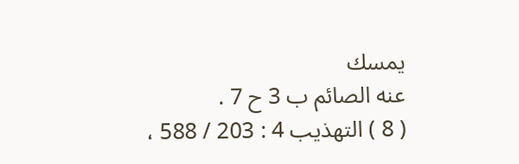يمسك
عنه الصائم ب 3 ح 7 .
( 8 ) التهذيب 4 : 203 / 588 ،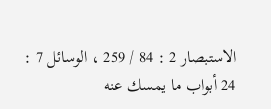الاستبصار 2 : 84 / 259 ، الوسائل 7 : 24 أبواب ما يمسك عنه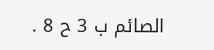الصائم ب 3 ح 8 .